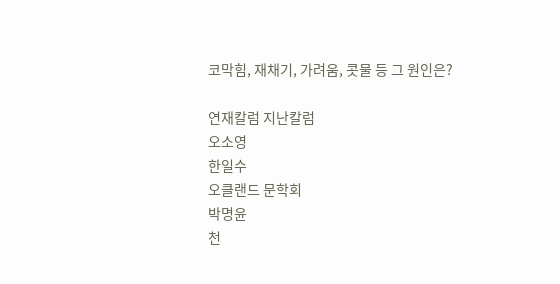코막힘, 재채기, 가려움, 콧물 등 그 원인은?

연재칼럼 지난칼럼
오소영
한일수
오클랜드 문학회
박명윤
천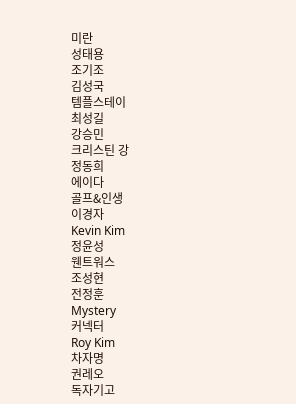미란
성태용
조기조
김성국
템플스테이
최성길
강승민
크리스틴 강
정동희
에이다
골프&인생
이경자
Kevin Kim
정윤성
웬트워스
조성현
전정훈
Mystery
커넥터
Roy Kim
차자명
권레오
독자기고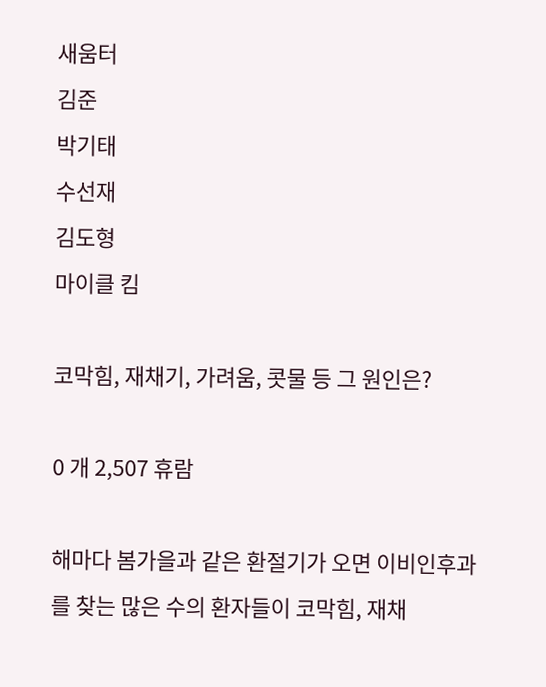새움터
김준
박기태
수선재
김도형
마이클 킴

코막힘, 재채기, 가려움, 콧물 등 그 원인은?

0 개 2,507 휴람

해마다 봄가을과 같은 환절기가 오면 이비인후과를 찾는 많은 수의 환자들이 코막힘, 재채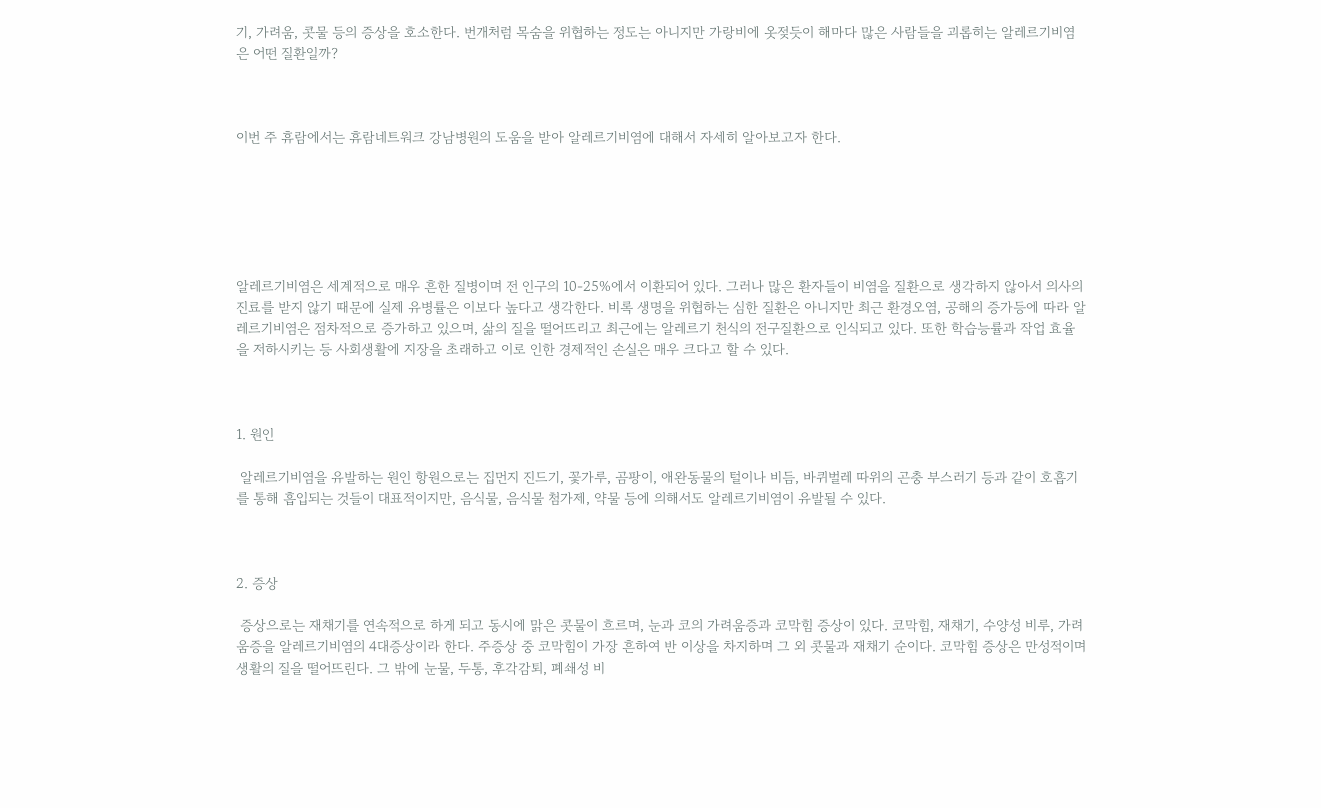기, 가려움, 콧물 등의 증상을 호소한다. 번개처럼 목숨을 위협하는 정도는 아니지만 가랑비에 옷젖듯이 해마다 많은 사람들을 괴롭히는 알레르기비염은 어떤 질환일까?



이번 주 휴람에서는 휴람네트워크 강남병원의 도움을 받아 알레르기비염에 대해서 자세히 알아보고자 한다.






알레르기비염은 세계적으로 매우 흔한 질병이며 전 인구의 10-25%에서 이환되어 있다. 그러나 많은 환자들이 비염을 질환으로 생각하지 않아서 의사의 진료를 받지 않기 때문에 실제 유병률은 이보다 높다고 생각한다. 비록 생명을 위협하는 심한 질환은 아니지만 최근 환경오염, 공해의 증가등에 따라 알레르기비염은 점차적으로 증가하고 있으며, 삶의 질을 떨어뜨리고 최근에는 알레르기 천식의 전구질환으로 인식되고 있다. 또한 학습능률과 작업 효율을 저하시키는 등 사회생활에 지장을 초래하고 이로 인한 경제적인 손실은 매우 크다고 할 수 있다.



1. 원인

 알레르기비염을 유발하는 원인 항원으로는 집먼지 진드기, 꽃가루, 곰팡이, 애완동물의 털이나 비듬, 바퀴벌레 따위의 곤충 부스러기 등과 같이 호흡기를 통해 흡입되는 것들이 대표적이지만, 음식물, 음식물 첨가제, 약물 등에 의해서도 알레르기비염이 유발될 수 있다.



2. 증상

 증상으로는 재채기를 연속적으로 하게 되고 동시에 맑은 콧물이 흐르며, 눈과 코의 가려움증과 코막힘 증상이 있다. 코막힘, 재채기, 수양성 비루, 가려움증을 알레르기비염의 4대증상이라 한다. 주증상 중 코막힘이 가장 흔하여 반 이상을 차지하며 그 외 콧물과 재채기 순이다. 코막힘 증상은 만성적이며 생활의 질을 떨어뜨린다. 그 밖에 눈물, 두통, 후각감퇴, 폐쇄성 비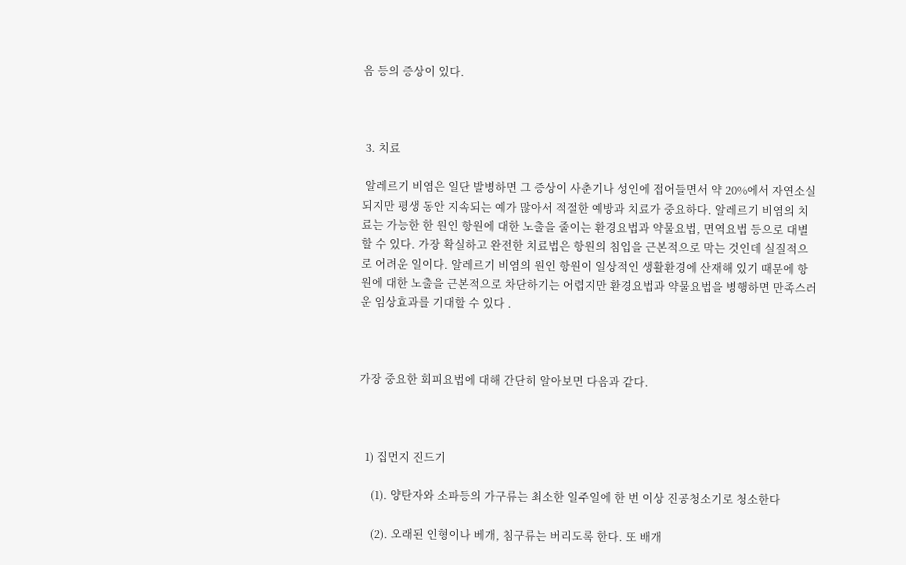음 등의 증상이 있다.



 3. 치료

 알레르기 비염은 일단 발병하면 그 증상이 사춘기나 성인에 접어들면서 약 20%에서 자연소실 되지만 평생 동안 지속되는 예가 많아서 적절한 예방과 치료가 중요하다. 알레르기 비염의 치료는 가능한 한 원인 항원에 대한 노출을 줄이는 환경요법과 약물요법, 면역요법 등으로 대별할 수 있다. 가장 확실하고 완전한 치료법은 항원의 침입을 근본적으로 막는 것인데 실질적으로 어려운 일이다. 알레르기 비염의 원인 항원이 일상적인 생활환경에 산재해 있기 때문에 항원에 대한 노출을 근본적으로 차단하기는 어렵지만 환경요법과 약물요법을 병행하면 만족스러운 임상효과를 기대할 수 있다 .



가장 중요한 회피요법에 대해 간단히 알아보면 다음과 같다.



  1) 집먼지 진드기

    (1). 양탄자와 소파등의 가구류는 최소한 일주일에 한 번 이상 진공청소기로 청소한다

    (2). 오래된 인형이나 베개, 침구류는 버리도록 한다. 또 배개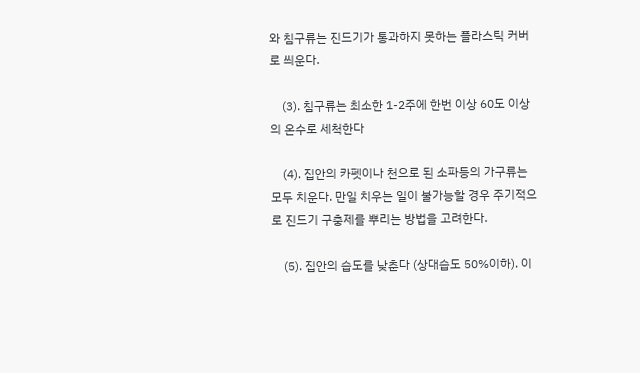와 침구류는 진드기가 통과하지 못하는 플라스틱 커버로 씌운다.

    (3). 침구류는 최소한 1-2주에 한번 이상 60도 이상의 온수로 세척한다

    (4). 집안의 카펫이나 천으로 된 소파등의 가구류는 모두 치운다. 만일 치우는 일이 불가능할 경우 주기적으로 진드기 구충제를 뿌리는 방법을 고려한다.

    (5). 집안의 습도를 낮춘다 (상대습도 50%이하). 이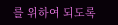를 위하여 되도록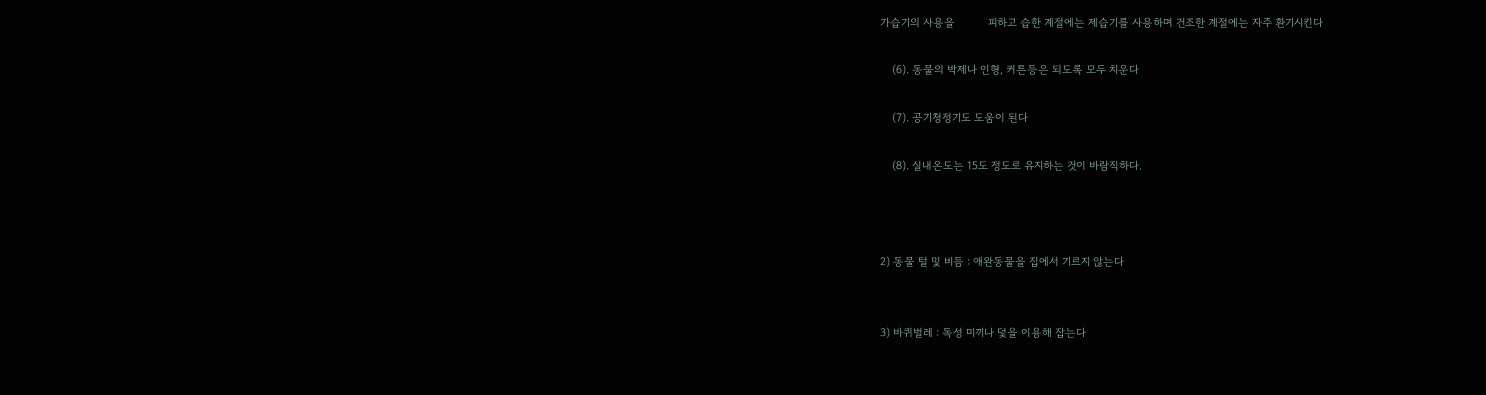가습기의 사용을           피하고 습한 계절에는 제습기를 사용하며 건조한 계절에는 자주 환기시킨다

    (6). 동물의 박제나 인형, 커튼등은 되도록 모두 치운다

    (7). 공기청정기도 도움이 된다

    (8). 실내온도는 15도 정도로 유지하는 것이 바람직하다.



2) 동물 털 및 비듬 : 애완동물을 집에서 기르지 않는다


3) 바퀴벌레 : 독성 미끼나 덫을 이용해 잡는다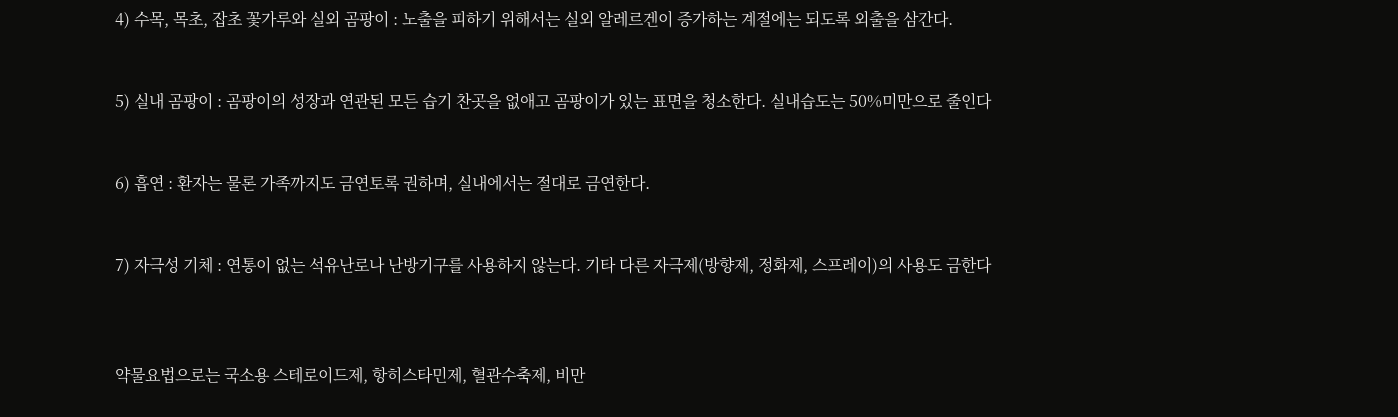4) 수목, 목초, 잡초 꽃가루와 실외 곰팡이 : 노출을 피하기 위해서는 실외 알레르겐이 증가하는 계절에는 되도록 외출을 삼간다.


5) 실내 곰팡이 : 곰팡이의 성장과 연관된 모든 습기 찬곳을 없애고 곰팡이가 있는 표면을 청소한다. 실내습도는 50%미만으로 줄인다


6) 흡연 : 환자는 물론 가족까지도 금연토록 권하며, 실내에서는 절대로 금연한다.


7) 자극성 기체 : 연통이 없는 석유난로나 난방기구를 사용하지 않는다. 기타 다른 자극제(방향제, 정화제, 스프레이)의 사용도 금한다



약물요법으로는 국소용 스테로이드제, 항히스타민제, 혈관수축제, 비만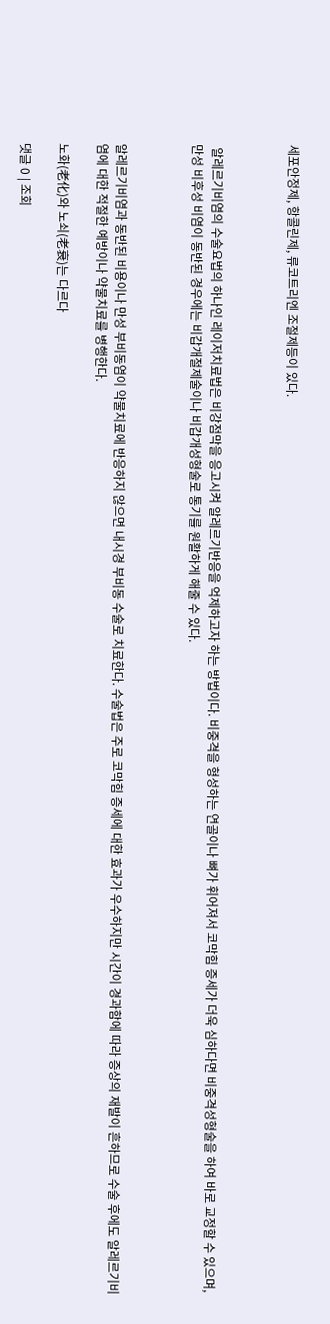세포안정제, 항콜린제, 류코트리엔 조절제등이 있다.



 알레르기비염의 수술요법의 하나인 레이저치료법은 비강점막을 응고시켜 알레르기반응을 억제하고자 하는 방법이다. 비중격을 형성하는 연골이나 뼈가 휘어져서 코막힘 증세가 더욱 심하다면 비중격성형술을 하여 바로 교정할 수 있으며, 만성 비후성 비염이 동반된 경우에는 비갑개절제술이나 비갑개성형술로 통기를 원활하게 해줄 수 있다.



알레르기비염과 동반된 비용이나 만성 부비동염이 약물치료에 반응하지 않으면 내시경 부비동 수술로 치료한다. 수술법은 주로 코막힘 증세에 대한 효과가 우수하지만 시간이 경과함에 따라 증상의 재발이 흔하므로 수술 후에도 알레르기비염에 대한 적절한 예방이나 약물치료를 병행한다.

노화(老化)와 노쇠(老衰)는 다르다

댓글 0 | 조회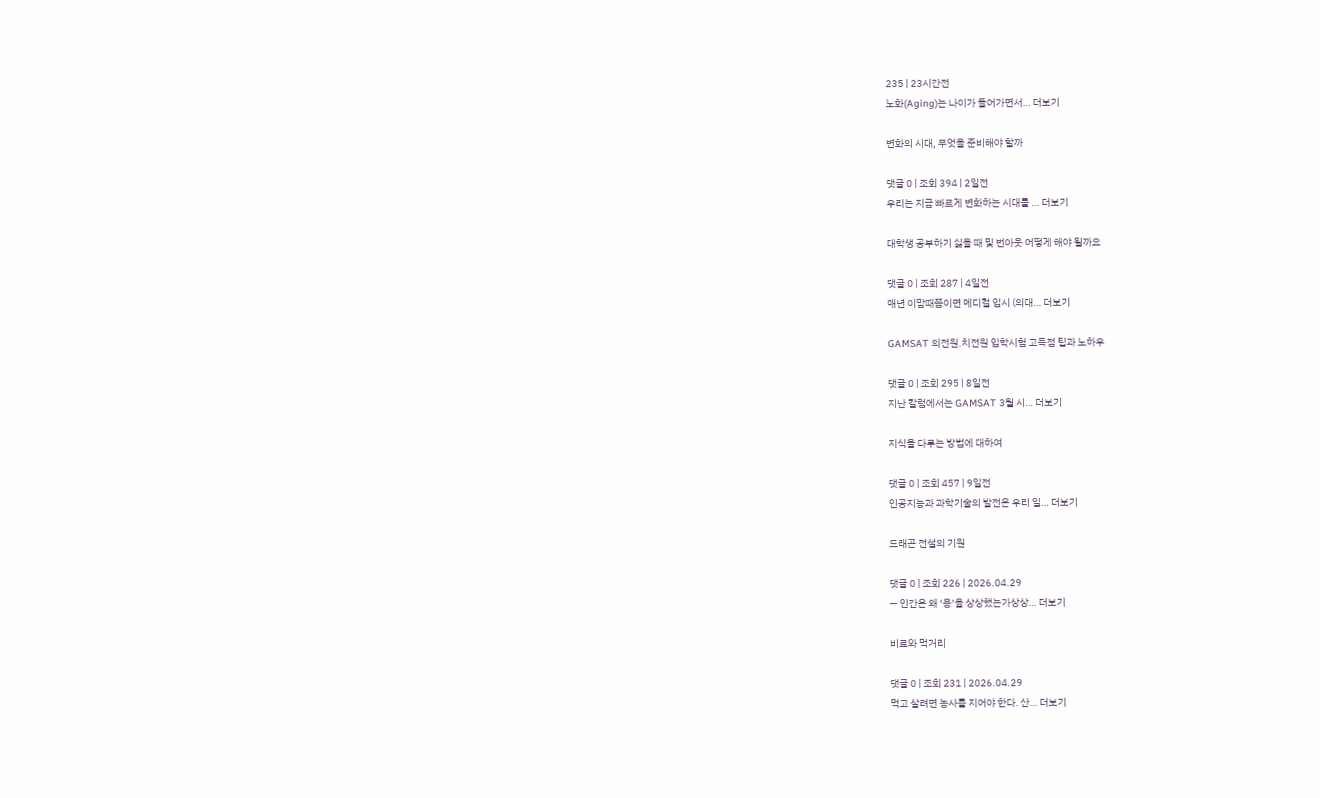235 | 23시간전
노화(Aging)는 나이가 들어가면서… 더보기

변화의 시대, 무엇을 준비해야 할까

댓글 0 | 조회 394 | 2일전
우리는 지금 빠르게 변화하는 시대를 … 더보기

대학생 공부하기 싫을 때 및 번아웃 어떻게 해야 될까요

댓글 0 | 조회 287 | 4일전
매년 이맘때쯤이면 메디컬 입시 (의대… 더보기

GAMSAT 의전원.치전원 입학시험 고득점 팁과 노하우

댓글 0 | 조회 295 | 8일전
지난 칼럼에서는 GAMSAT 3월 시… 더보기

지식을 다루는 방법에 대하여

댓글 0 | 조회 457 | 9일전
인공지능과 과학기술의 발전은 우리 일… 더보기

드래곤 전설의 기원

댓글 0 | 조회 226 | 2026.04.29
— 인간은 왜 ‘용’을 상상했는가상상… 더보기

비료와 먹거리

댓글 0 | 조회 231 | 2026.04.29
먹고 살려면 농사를 지어야 한다. 산… 더보기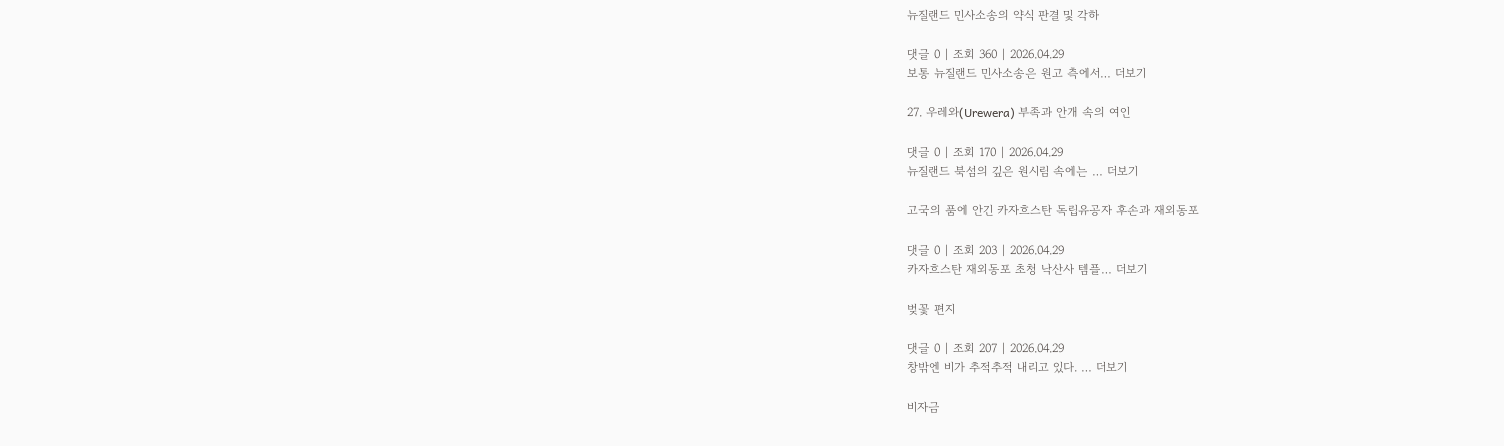뉴질랜드 민사소송의 약식 판결 및 각하

댓글 0 | 조회 360 | 2026.04.29
보통 뉴질랜드 민사소송은 원고 측에서… 더보기

27. 우레와(Urewera) 부족과 안개 속의 여인

댓글 0 | 조회 170 | 2026.04.29
뉴질랜드 북섬의 깊은 원시림 속에는 … 더보기

고국의 품에 안긴 카자흐스탄 독립유공자 후손과 재외동포

댓글 0 | 조회 203 | 2026.04.29
카자흐스탄 재외동포 초청 낙산사 템플… 더보기

벚꽃 편지

댓글 0 | 조회 207 | 2026.04.29
창밖엔 비가 추적추적 내리고 있다. … 더보기

비자금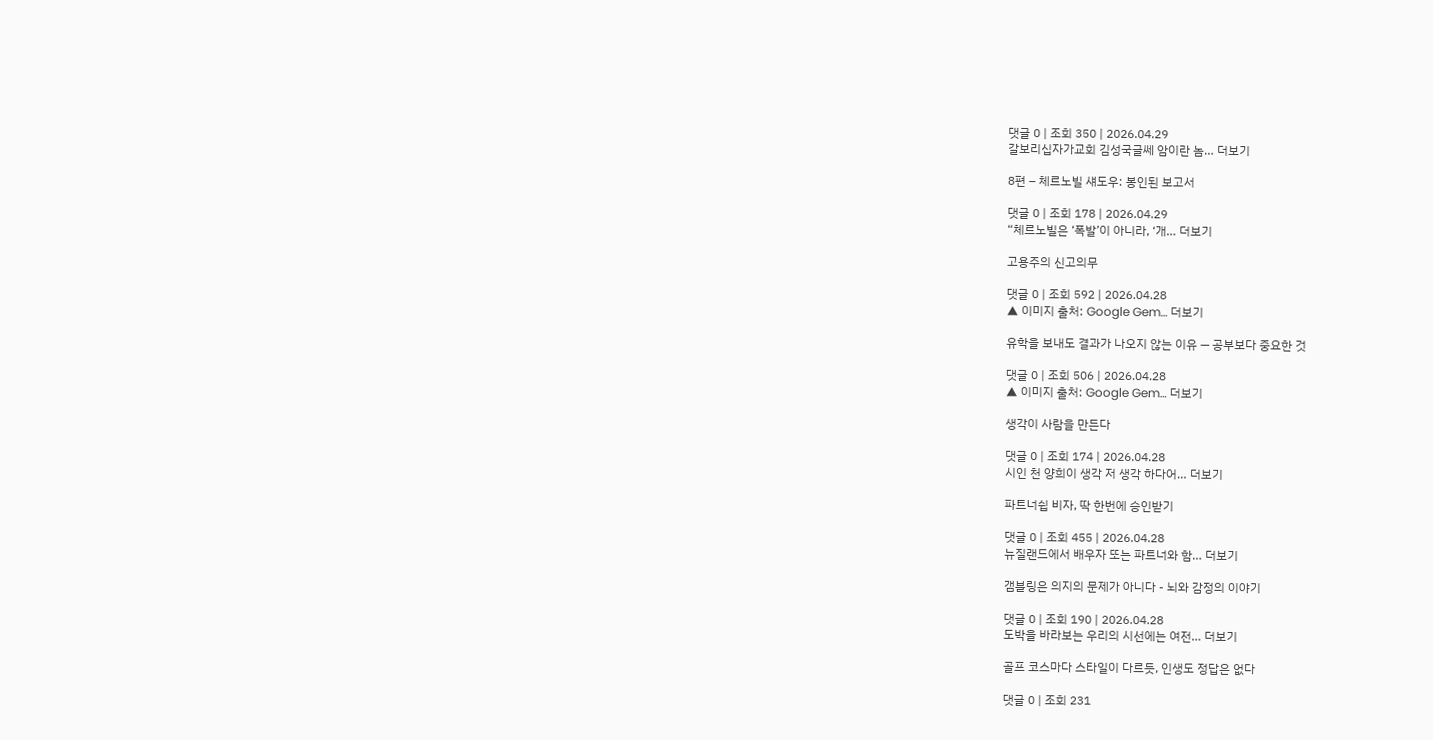댓글 0 | 조회 350 | 2026.04.29
갈보리십자가교회 김성국글쎄 암이란 놈… 더보기

8편 – 체르노빌 섀도우: 봉인된 보고서

댓글 0 | 조회 178 | 2026.04.29
“체르노빌은 ‘폭발’이 아니라, ‘개… 더보기

고용주의 신고의무

댓글 0 | 조회 592 | 2026.04.28
▲ 이미지 출처: Google Gem… 더보기

유학을 보내도 결과가 나오지 않는 이유 — 공부보다 중요한 것

댓글 0 | 조회 506 | 2026.04.28
▲ 이미지 출처: Google Gem… 더보기

생각이 사람을 만든다

댓글 0 | 조회 174 | 2026.04.28
시인 천 양희이 생각 저 생각 하다어… 더보기

파트너쉽 비자, 딱 한번에 승인받기

댓글 0 | 조회 455 | 2026.04.28
뉴질랜드에서 배우자 또는 파트너와 함… 더보기

갬블링은 의지의 문제가 아니다 - 뇌와 감정의 이야기

댓글 0 | 조회 190 | 2026.04.28
도박을 바라보는 우리의 시선에는 여전… 더보기

골프 코스마다 스타일이 다르듯, 인생도 정답은 없다

댓글 0 | 조회 231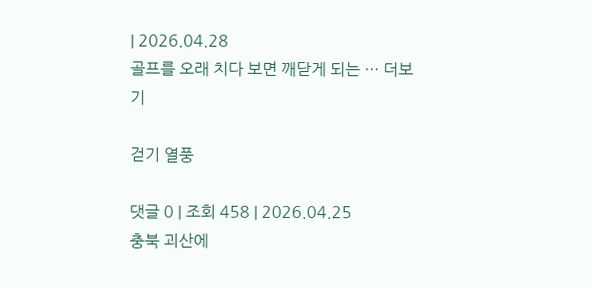| 2026.04.28
골프를 오래 치다 보면 깨닫게 되는 … 더보기

걷기 열풍

댓글 0 | 조회 458 | 2026.04.25
충북 괴산에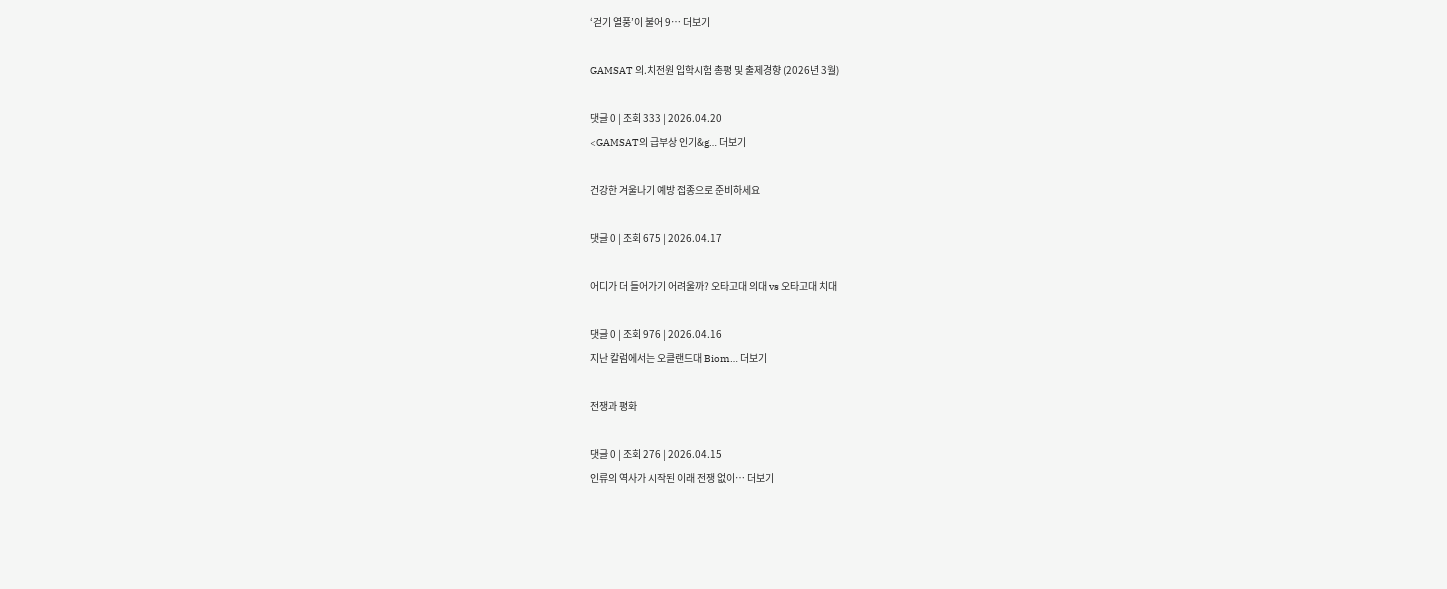‘걷기 열풍’이 불어 9… 더보기

GAMSAT 의.치전원 입학시험 총평 및 출제경향 (2026년 3월)

댓글 0 | 조회 333 | 2026.04.20
<GAMSAT의 급부상 인기&g… 더보기

건강한 겨울나기 예방 접종으로 준비하세요

댓글 0 | 조회 675 | 2026.04.17

어디가 더 들어가기 어려울까? 오타고대 의대 vs 오타고대 치대

댓글 0 | 조회 976 | 2026.04.16
지난 칼럼에서는 오클랜드대 Biom… 더보기

전쟁과 평화

댓글 0 | 조회 276 | 2026.04.15
인류의 역사가 시작된 이래 전쟁 없이… 더보기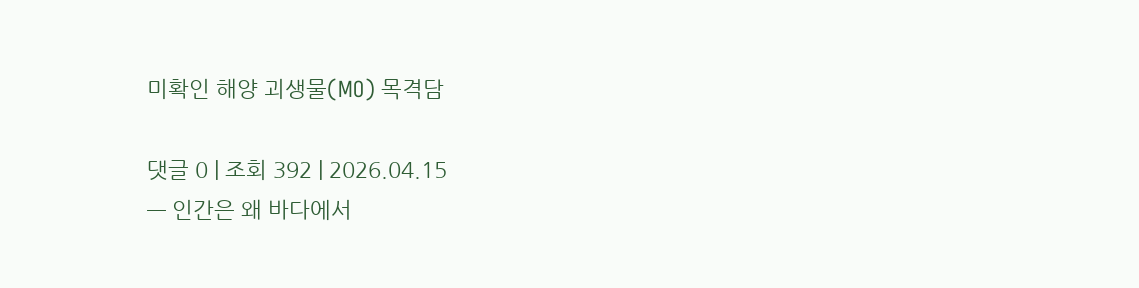미확인 해양 괴생물(MO) 목격담

댓글 0 | 조회 392 | 2026.04.15
— 인간은 왜 바다에서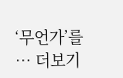‘무언가’를 … 더보기